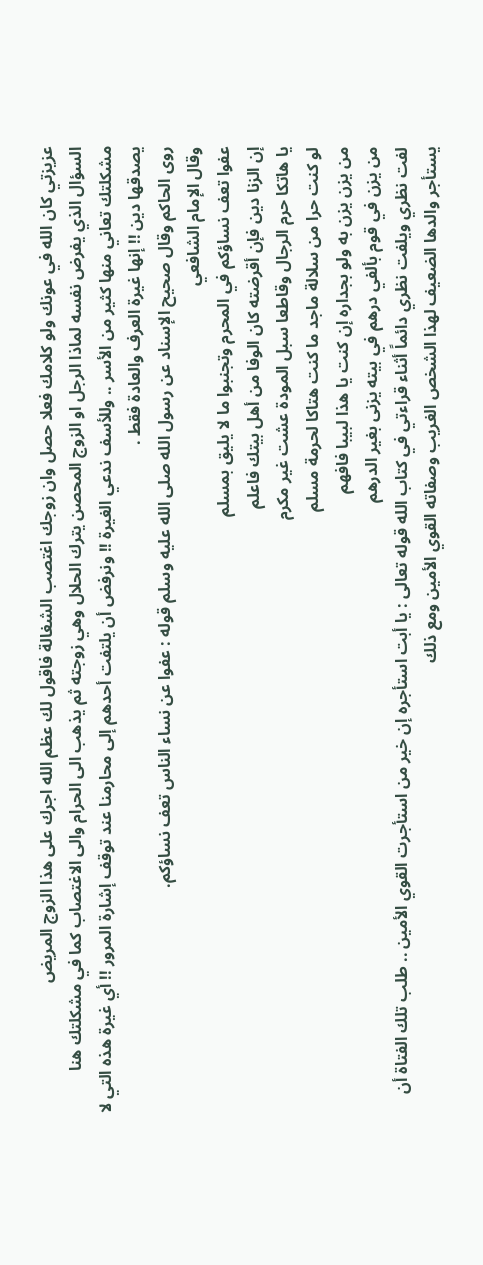عزيزتي كان الله في عونك ولو كلامك فعلا حصل وان زوجك اغتصب الشغالة فاقول لك عظم الله اجرك على هذا الزوج المريض
السؤال الذي يفرض نفسه لماذا الرجل او الزوج المحصن يترك الحلال وهي زوجته ثم يذهب الى الحرام والى الاغتصاب كما في مشكلتك هنا
مشكلتك تعاني منها كثير من الأسر .. وللأسف ندعي الغيرة !! ونرفض أن يلتفت أحدهم إلى محارمنا عند توقف إشارة المرور !! أي غيرة هذه التي لا يصدقها دين !! إنها غيرة العرف والعادة فقط .
روى الحاكم وقال صحيح الإسناد عن رسول الله صلى الله عليه وسلم قوله : عفوا عن نساء الناس تعف نساؤكم.
وقال الإمام الشافعي
عفوا تعف نساؤكم في المحرم وتجنبوا ما لا يليق بمسلم
إن الزنا دين فإن أقرضته كان الوفا من أهل بيتك فاعلم
يا هاتكا حرم الرجال وقاطعا سبل المودة عشت غير مكرم
لو كنت حرا من سلالة ماجد ما كنت هتاكا لحرمة مسلم
من يزن يزن به ولو بجداره إن كنت يا هذا لبيبا فافهم
من يزن في قوم بألفي درهم في بيته يزنى بغير الدرهم
لفت نظري ويلفت نظري دائماً أثناء قراءتي في كتاب الله قوله تعالى : يا أبت استأجره إن خير من استأجرت القوي الأمين .. طلب تلك الفتاة أن يستأجر والدها الضعيف لهذا الشخص الغريب وصفاته القوي الأمين ومع ذلك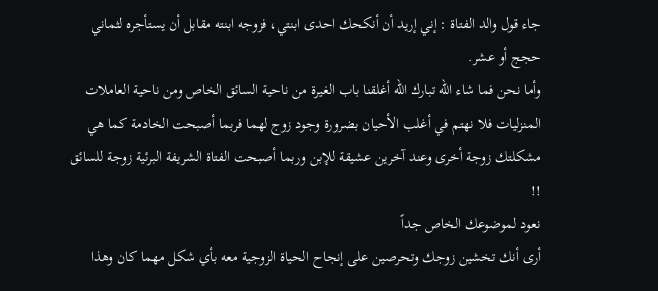جاء قول والد الفتاة : إني إريد أن أنكحك احدى ابنتي، فزوجه ابنته مقابل أن يستأجره لثماني حجج أو عشر.
وأما نحن فما شاء الله تبارك الله أغلقنا باب الغيرة من ناحية السائق الخاص ومن ناحية العاملات المنزليات فلا نهتم في أغلب الأحيان بضرورة وجود زوج لهما فربما أصبحت الخادمة كما هي مشكلتك زوجة أخرى وعند آخرين عشيقة للإبن وربما أصبحت الفتاة الشريفة البرئية زوجة للسائق !!
نعود لموضوعك الخاص جداً
أرى أنك تخشين زوجك وتحرصين على إنجاح الحياة الزوجية معه بأي شكل مهما كان وهذا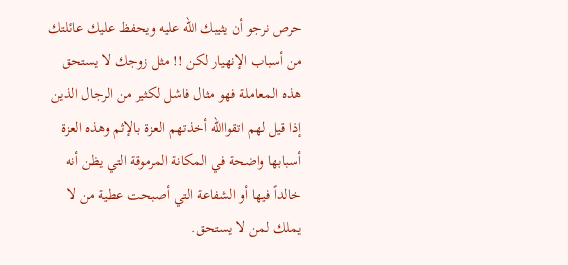حرص نرجو أن يثيبك الله عليه ويحفظ عليك عائلتك من أسباب الإنهيار لكن !! مثل زوجك لا يستحق هذه المعاملة فهو مثال فاشل لكثير من الرجال الذين إذا قيل لهم اتقواالله أخذتهم العزة بالإثم وهذه العزة أسبابها واضحة في المكانة المرموقة التي يظن أنه خالداً فيها أو الشفاعة التي أصبحت عطية من لا يملك لمن لا يستحق.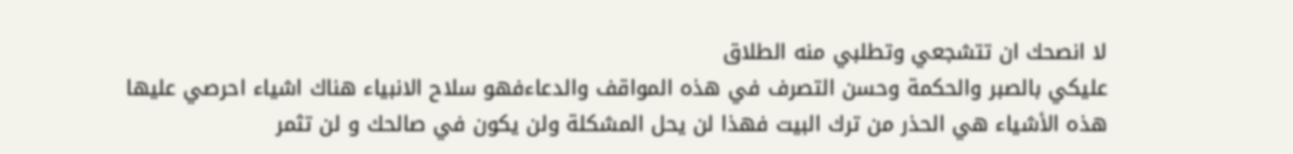لا انصحك ان تتشجعي وتطلبي منه الطلاق
عليكي بالصبر والحكمة وحسن التصرف في هذه المواقف والدعاءفهو سلاح الانبياء هناك اشياء احرصي عليها
هذه الأشياء هي الحذر من ترك البيت فهذا لن يحل المشكلة ولن يكون في صالحك و لن تثمر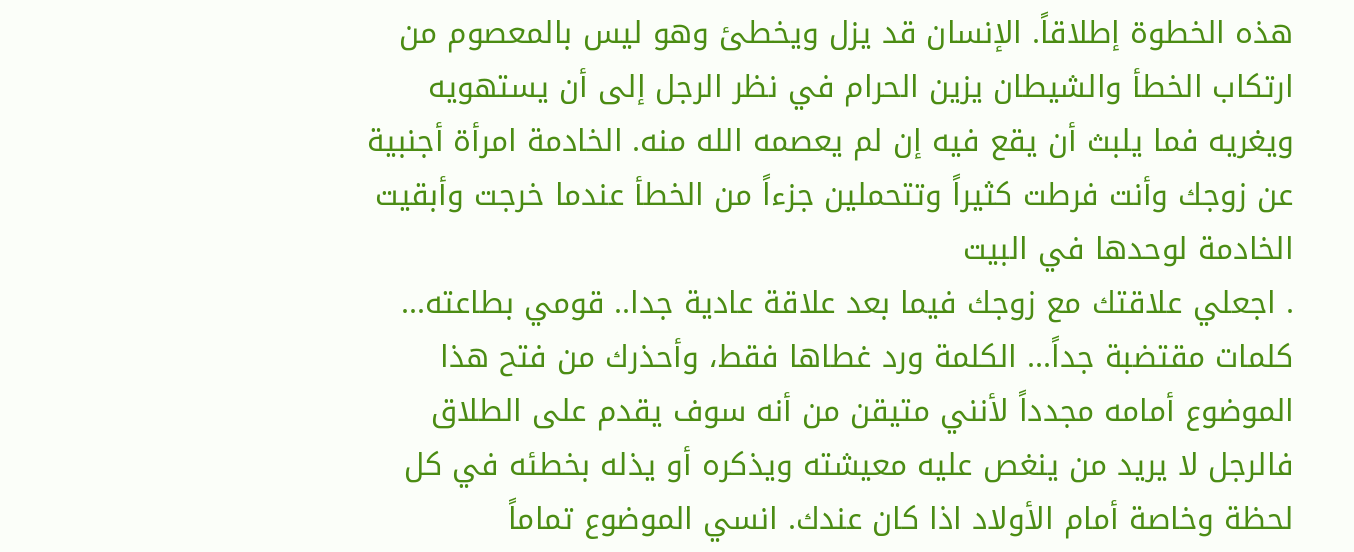هذه الخطوة إطلاقاً. الإنسان قد يزل ويخطئ وهو ليس بالمعصوم من ارتكاب الخطأ والشيطان يزين الحرام في نظر الرجل إلى أن يستهويه ويغريه فما يلبث أن يقع فيه إن لم يعصمه الله منه. الخادمة امرأة أجنبية عن زوجك وأنت فرطت كثيراً وتتحملين جزءاً من الخطأ عندما خرجت وأبقيت الخادمة لوحدها في البيت
. اجعلي علاقتك مع زوجك فيما بعد علاقة عادية جدا.. قومي بطاعته... كلمات مقتضبة جداً... الكلمة ورد غطاها فقط، وأحذرك من فتح هذا الموضوع أمامه مجدداً لأنني متيقن من أنه سوف يقدم على الطلاق فالرجل لا يريد من ينغص عليه معيشته ويذكره أو يذله بخطئه في كل لحظة وخاصة أمام الأولاد اذا كان عندك. انسي الموضوع تماماً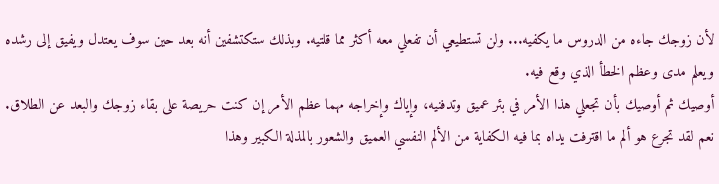لأن زوجك جاءه من الدروس ما يكفيه... ولن تستطيعي أن تفعلي معه أكثر مما قلتيه. وبذلك ستكتشفين أنه بعد حين سوف يعتدل ويفيق إلى رشده ويعلم مدى وعظم الخطأ الذي وقع فيه.
أوصيك ثم أوصيك بأن تجعلي هذا الأمر في بئر عميق وتدفنيه، وإياك وإخراجه مهما عظم الأمر إن كنت حريصة على بقاء زوجك والبعد عن الطلاق.
نعم لقد تجرع هو ألم ما اقترفت يداه بما فيه الكفاية من الألم النفسي العميق والشعور بالمذلة الكبير وهذا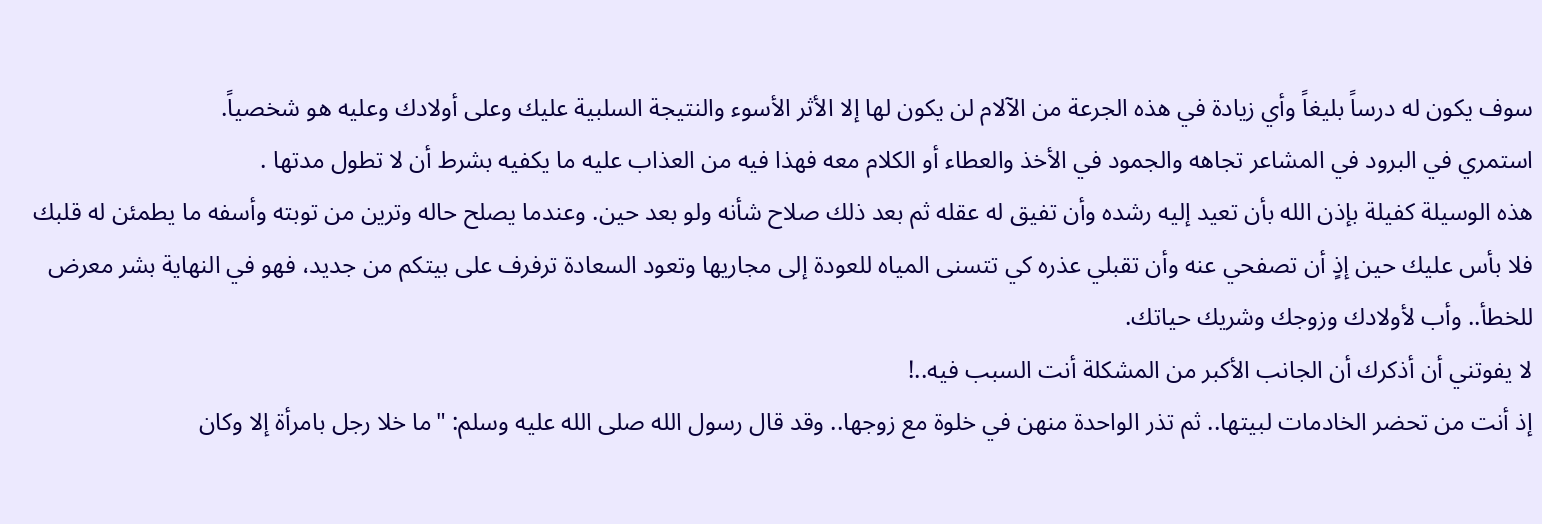سوف يكون له درساً بليغاً وأي زيادة في هذه الجرعة من الآلام لن يكون لها إلا الأثر الأسوء والنتيجة السلبية عليك وعلى أولادك وعليه هو شخصياً.
استمري في البرود في المشاعر تجاهه والجمود في الأخذ والعطاء أو الكلام معه فهذا فيه من العذاب عليه ما يكفيه بشرط أن لا تطول مدتها .
هذه الوسيلة كفيلة بإذن الله بأن تعيد إليه رشده وأن تفيق له عقله ثم بعد ذلك صلاح شأنه ولو بعد حين. وعندما يصلح حاله وترين من توبته وأسفه ما يطمئن له قلبك فلا بأس عليك حين إذٍ أن تصفحي عنه وأن تقبلي عذره كي تتسنى المياه للعودة إلى مجاريها وتعود السعادة ترفرف على بيتكم من جديد، فهو في النهاية بشر معرض للخطأ.. وأب لأولادك وزوجك وشريك حياتك.
لا يفوتني أن أذكرك أن الجانب الأكبر من المشكلة أنت السبب فيه..!
إذ أنت من تحضر الخادمات لبيتها.. ثم تذر الواحدة منهن في خلوة مع زوجها.. وقد قال رسول الله صلى الله عليه وسلم: "ما خلا رجل بامرأة إلا وكان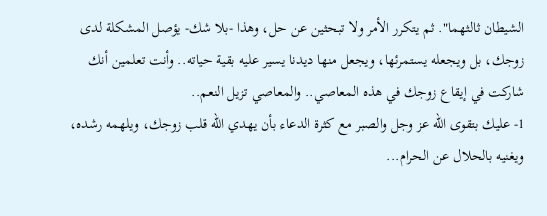الشيطان ثالثهما". ثم يتكرر الأمر ولا تبحثين عن حل، وهذا -بلا شك- يؤصل المشكلة لدى زوجك، بل ويجعله يستمرئها، ويجعل منها ديدنا يسير عليه بقية حياته.. وأنت تعلمين أنك شاركت في إيقاع زوجك في هذه المعاصي.. والمعاصي تزيل النعم..
1- عليك بتقوى الله عز وجل والصبر مع كثرة الدعاء بأن يهدي الله قلب زوجك، ويلهمه رشده، ويغنيه بالحلال عن الحرام...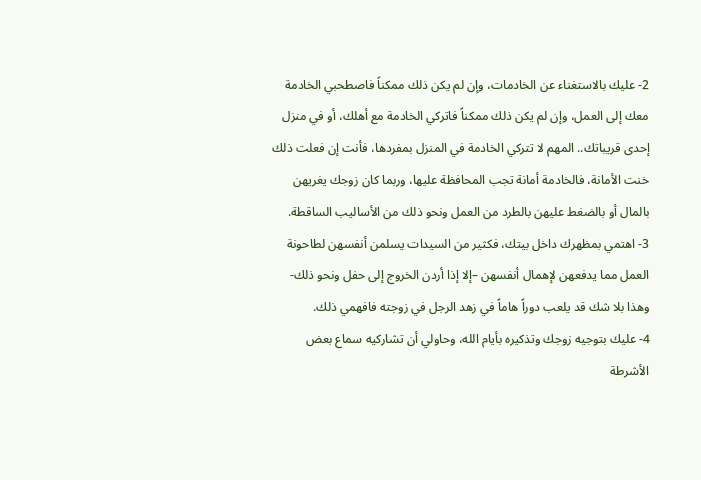2- عليك بالاستغناء عن الخادمات، وإن لم يكن ذلك ممكناً فاصطحبي الخادمة معك إلى العمل، وإن لم يكن ذلك ممكناً فاتركي الخادمة مع أهلك، أو في منزل إحدى قريباتك.. المهم لا تتركي الخادمة في المنزل بمفردها، فأنت إن فعلت ذلك خنت الأمانة، فالخادمة أمانة تجب المحافظة عليها، وربما كان زوجك يغريهن بالمال أو بالضغط عليهن بالطرد من العمل ونحو ذلك من الأساليب الساقطة.
3- اهتمي بمظهرك داخل بيتك، فكثير من السيدات يسلمن أنفسهن لطاحونة العمل مما يدفعهن لإهمال أنفسهن –إلا إذا أردن الخروج إلى حفل ونحو ذلك- وهذا بلا شك قد يلعب دوراً هاماً في زهد الرجل في زوجته فافهمي ذلك.
4- عليك بتوجيه زوجك وتذكيره بأيام الله، وحاولي أن تشاركيه سماع بعض الأشرطة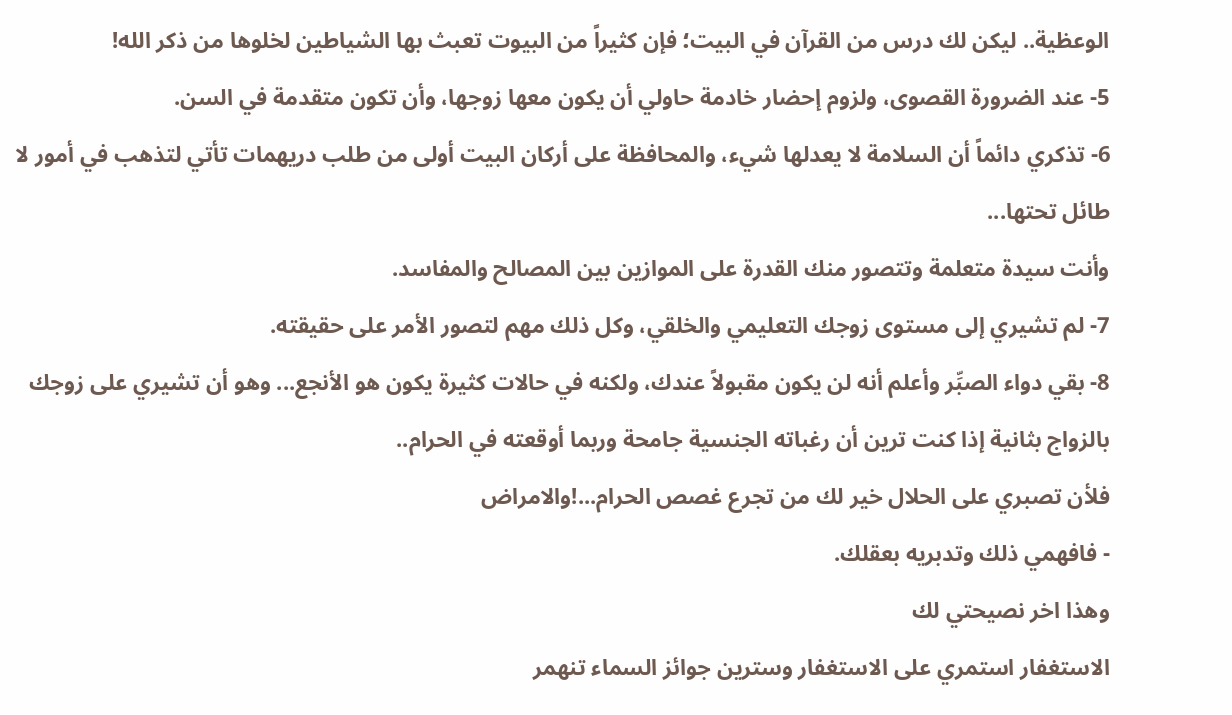الوعظية.. ليكن لك درس من القرآن في البيت؛ فإن كثيراً من البيوت تعبث بها الشياطين لخلوها من ذكر الله!
5- عند الضرورة القصوى، ولزوم إحضار خادمة حاولي أن يكون معها زوجها، وأن تكون متقدمة في السن.
6- تذكري دائماً أن السلامة لا يعدلها شيء، والمحافظة على أركان البيت أولى من طلب دريهمات تأتي لتذهب في أمور لا طائل تحتها...
وأنت سيدة متعلمة وتتصور منك القدرة على الموازين بين المصالح والمفاسد.
7- لم تشيري إلى مستوى زوجك التعليمي والخلقي، وكل ذلك مهم لتصور الأمر على حقيقته.
8- بقي دواء الصبِّر وأعلم أنه لن يكون مقبولاً عندك، ولكنه في حالات كثيرة يكون هو الأنجع... وهو أن تشيري على زوجك بالزواج بثانية إذا كنت ترين أن رغباته الجنسية جامحة وربما أوقعته في الحرام..
فلأن تصبري على الحلال خير لك من تجرع غصص الحرام...!والامراض
- فافهمي ذلك وتدبريه بعقلك.
وهذا اخر نصيحتي لك
الاستغفار استمري على الاستغفار وسترين جوائز السماء تنهمر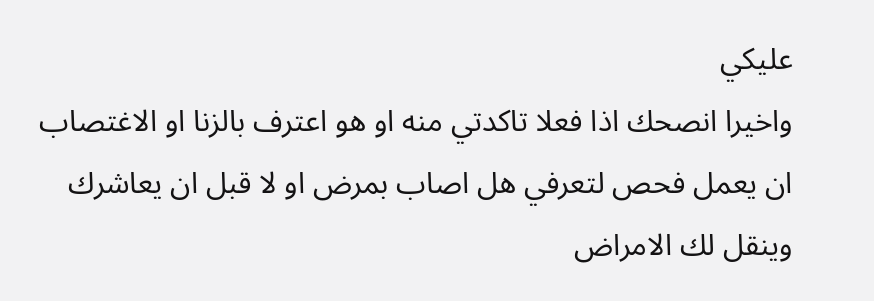عليكي
واخيرا انصحك اذا فعلا تاكدتي منه او هو اعترف بالزنا او الاغتصاب ان يعمل فحص لتعرفي هل اصاب بمرض او لا قبل ان يعاشرك وينقل لك الامراض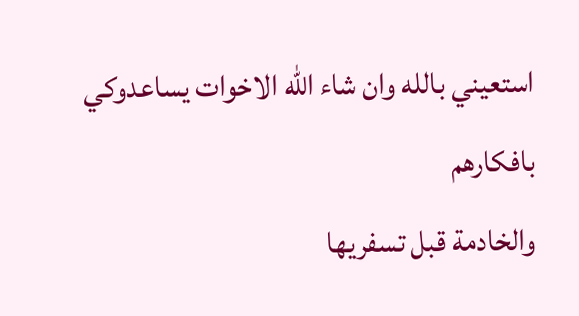استعيني بالله وان شاء الله الاخوات يساعدوكي بافكارهم
والخادمة قبل تسفريها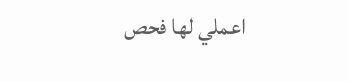اعملي لها فحص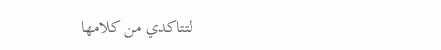لتتاكدي من كلامها